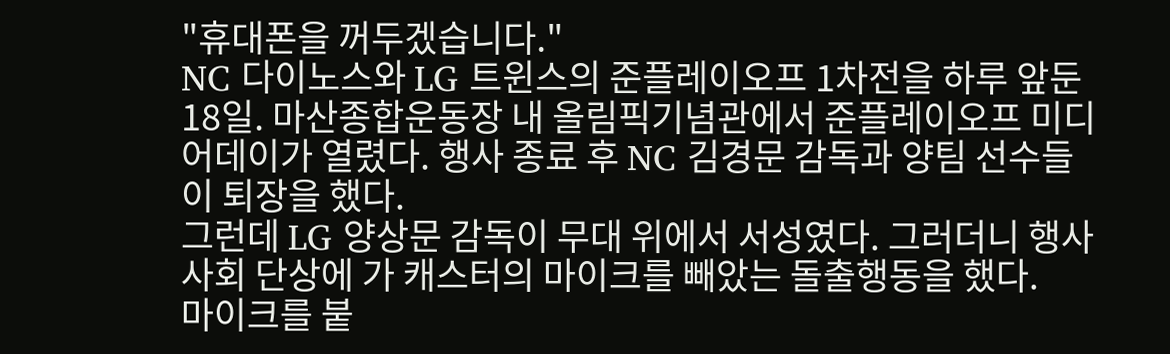"휴대폰을 꺼두겠습니다."
NC 다이노스와 LG 트윈스의 준플레이오프 1차전을 하루 앞둔 18일. 마산종합운동장 내 올림픽기념관에서 준플레이오프 미디어데이가 열렸다. 행사 종료 후 NC 김경문 감독과 양팀 선수들이 퇴장을 했다.
그런데 LG 양상문 감독이 무대 위에서 서성였다. 그러더니 행사 사회 단상에 가 캐스터의 마이크를 빼았는 돌출행동을 했다.
마이크를 붙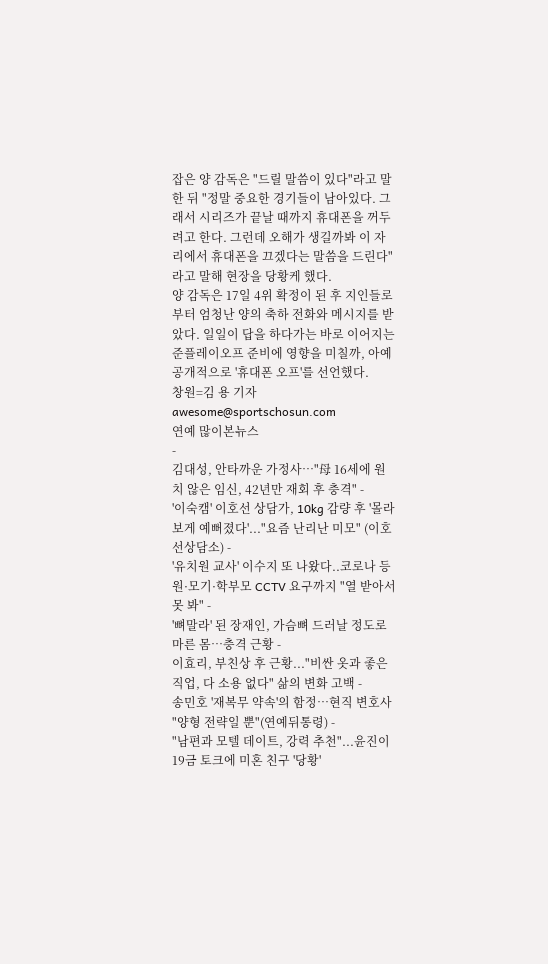잡은 양 감독은 "드릴 말씀이 있다"라고 말한 뒤 "정말 중요한 경기들이 남아있다. 그래서 시리즈가 끝날 때까지 휴대폰을 꺼두려고 한다. 그런데 오해가 생길까봐 이 자리에서 휴대폰을 끄겠다는 말씀을 드린다"라고 말해 현장을 당황케 했다.
양 감독은 17일 4위 확정이 된 후 지인들로부터 엄청난 양의 축하 전화와 메시지를 받았다. 일일이 답을 하다가는 바로 이어지는 준플레이오프 준비에 영향을 미칠까, 아예 공개적으로 '휴대폰 오프'를 선언했다.
창원=김 용 기자 awesome@sportschosun.com
연예 많이본뉴스
-
김대성, 안타까운 가정사…"母 16세에 원치 않은 임신, 42년만 재회 후 충격" -
'이숙캠' 이호선 상담가, 10kg 감량 후 '몰라보게 예뻐졌다'..."요즘 난리난 미모" (이호선상담소) -
'유치원 교사' 이수지 또 나왔다..코로나 등원·모기·학부모 CCTV 요구까지 "열 받아서 못 봐" -
'뼈말라' 된 장재인, 가슴뼈 드러날 정도로 마른 몸…충격 근황 -
이효리, 부친상 후 근황..."비싼 옷과 좋은 직업, 다 소용 없다" 삶의 변화 고백 -
송민호 '재복무 약속'의 함정…현직 변호사 "양형 전략일 뿐"(연예뒤통령) -
"남편과 모텔 데이트, 강력 추천"...윤진이 19금 토크에 미혼 친구 '당황'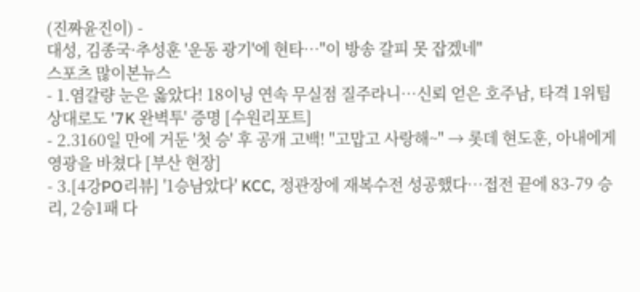(진짜윤진이) -
대성, 김종국·추성훈 '운동 광기'에 현타…"이 방송 갈피 못 잡겠네"
스포츠 많이본뉴스
- 1.염갈량 눈은 옳았다! 18이닝 연속 무실점 질주라니…신뢰 얻은 호주남, 타격 1위팀 상대로도 '7K 완벽투' 증명 [수원리포트]
- 2.3160일 만에 거둔 '첫 승' 후 공개 고백! "고맙고 사랑해~" → 롯데 현도훈, 아내에게 영광을 바쳤다 [부산 현장]
- 3.[4강PO리뷰] '1승남았다' KCC, 정관장에 재복수전 성공했다…접전 끝에 83-79 승리, 2승1패 다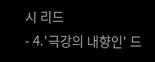시 리드
- 4.'극강의 내향인' 드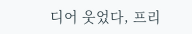디어 웃었다, 프리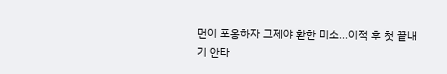먼이 포옹하자 그제야 환한 미소...이적 후 첫 끝내기 안타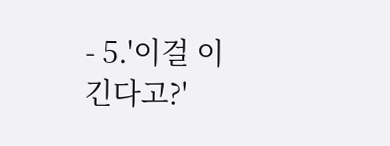- 5.'이걸 이긴다고?'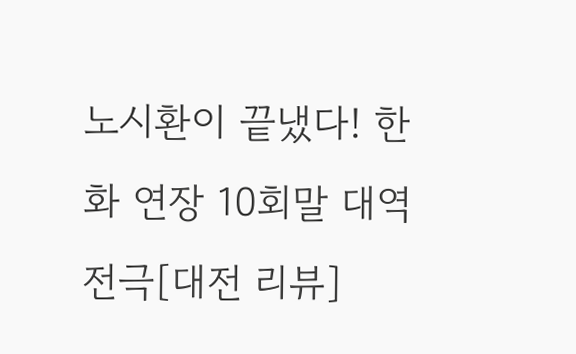노시환이 끝냈다! 한화 연장 10회말 대역전극[대전 리뷰]